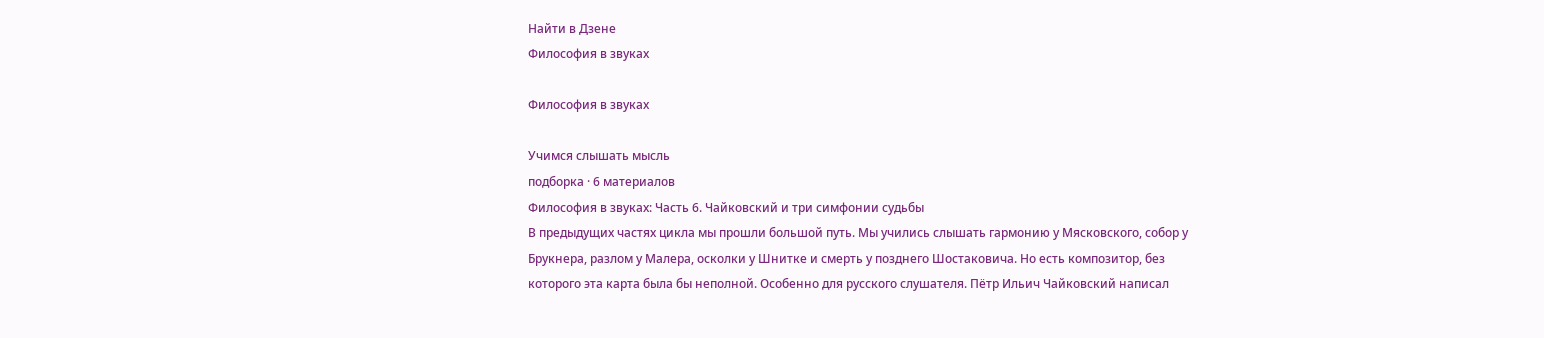Найти в Дзене
Философия в звуках

Философия в звуках

Учимся слышать мысль
подборка · 6 материалов
Философия в звуках: Часть 6. Чайковский и три симфонии судьбы
В предыдущих частях цикла мы прошли большой путь. Мы учились слышать гармонию у Мясковского, собор у Брукнера, разлом у Малера, осколки у Шнитке и смерть у позднего Шостаковича. Но есть композитор, без которого эта карта была бы неполной. Особенно для русского слушателя. Пётр Ильич Чайковский написал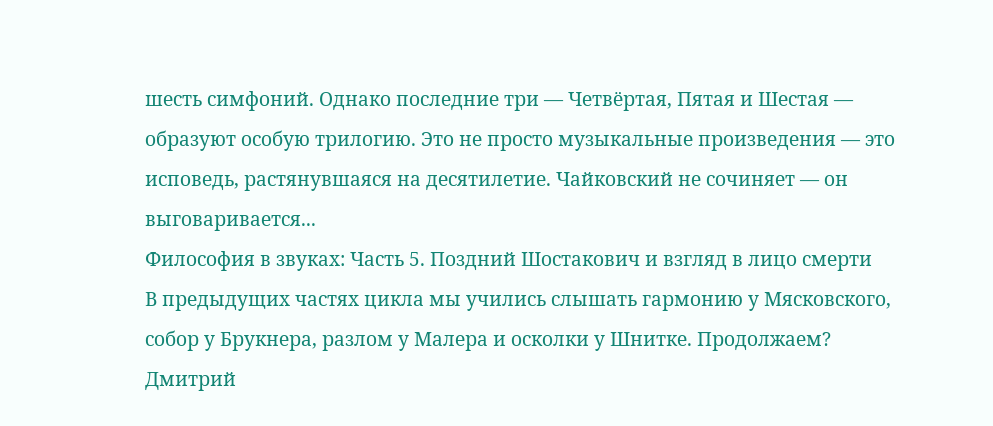шесть симфоний. Однако последние три — Четвёртая, Пятая и Шестая — образуют особую трилогию. Это не просто музыкальные произведения — это исповедь, растянувшаяся на десятилетие. Чайковский не сочиняет — он выговаривается...
Философия в звуках: Часть 5. Поздний Шостакович и взгляд в лицо смерти
В предыдущих частях цикла мы учились слышать гармонию у Мясковского, собор у Брукнера, разлом у Малера и осколки у Шнитке. Продолжаем? Дмитрий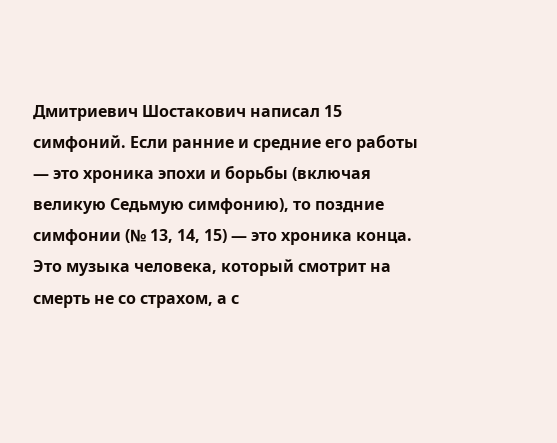Дмитриевич Шостакович написал 15 симфоний. Если ранние и средние его работы — это хроника эпохи и борьбы (включая великую Седьмую симфонию), то поздние симфонии (№ 13, 14, 15) — это хроника конца. Это музыка человека, который смотрит на смерть не со страхом, а с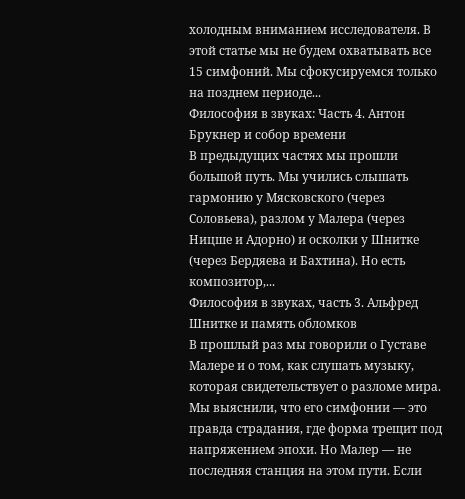холодным вниманием исследователя. В этой статье мы не будем охватывать все 15 симфоний. Мы сфокусируемся только на позднем периоде...
Философия в звуках: Часть 4. Антон Брукнер и собор времени
В предыдущих частях мы прошли большой путь. Мы учились слышать гармонию у Мясковского (через Соловьева), разлом у Малера (через Ницше и Адорно) и осколки у Шнитке (через Бердяева и Бахтина). Но есть композитор,...
Философия в звуках, часть 3. Альфред Шнитке и память обломков
В прошлый раз мы говорили о Густаве Малере и о том, как слушать музыку, которая свидетельствует о разломе мира. Мы выяснили, что его симфонии — это правда страдания, где форма трещит под напряжением эпохи. Но Малер — не последняя станция на этом пути. Если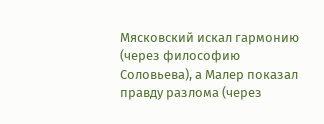Мясковский искал гармонию (через философию Соловьева), а Малер показал правду разлома (через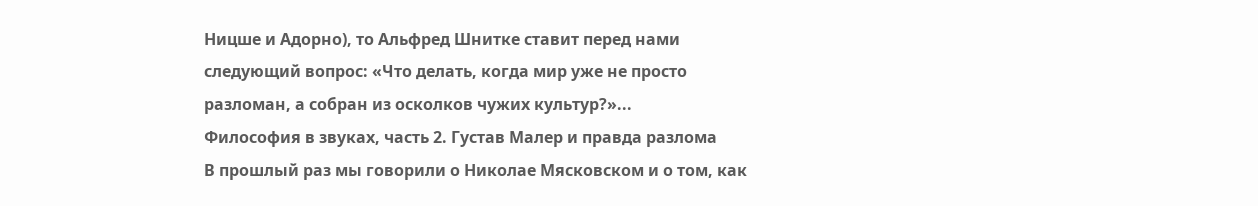Ницше и Адорно), то Альфред Шнитке ставит перед нами следующий вопрос: «Что делать, когда мир уже не просто разломан, а собран из осколков чужих культур?»...
Философия в звуках, часть 2. Густав Малер и правда разлома
В прошлый раз мы говорили о Николае Мясковском и о том, как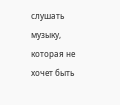слушать музыку, которая не хочет быть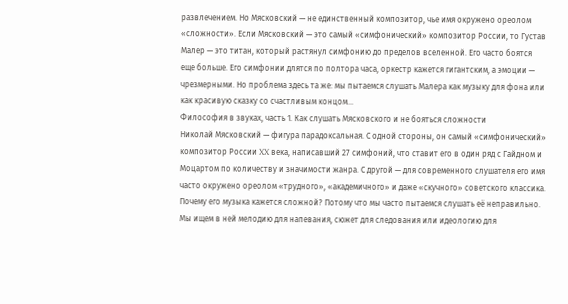развлечением. Но Мясковский — не единственный композитор, чье имя окружено ореолом «сложности». Если Мясковский — это самый «симфонический» композитор России, то Густав Малер — это титан, который растянул симфонию до пределов вселенной. Его часто боятся еще больше. Его симфонии длятся по полтора часа, оркестр кажется гигантским, а эмоции — чрезмерными. Но проблема здесь та же: мы пытаемся слушать Малера как музыку для фона или как красивую сказку со счастливым концом...
Философия в звуках, часть 1. Как слушать Мясковского и не бояться сложности
Николай Мясковский — фигура парадоксальная. С одной стороны, он самый «симфонический» композитор России XX века, написавший 27 симфоний, что ставит его в один ряд с Гайдном и Моцартом по количеству и значимости жанра. С другой — для современного слушателя его имя часто окружено ореолом «трудного», «академичного» и даже «скучного» советского классика. Почему его музыка кажется сложной? Потому что мы часто пытаемся слушать её неправильно. Мы ищем в ней мелодию для напевания, сюжет для следования или идеологию для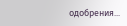одобрения...